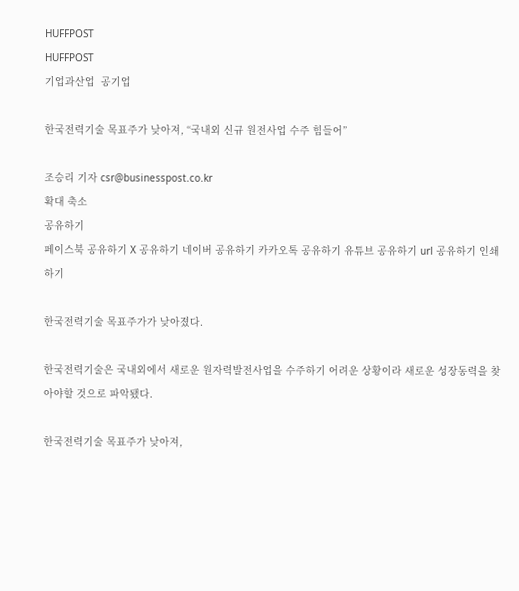HUFFPOST
HUFFPOST
기업과산업  공기업

한국전력기술 목표주가 낮아져, “국내외 신규 원전사업 수주 힘들어”

조승리 기자 csr@businesspost.co.kr
확대 축소
공유하기
페이스북 공유하기 X 공유하기 네이버 공유하기 카카오톡 공유하기 유튜브 공유하기 url 공유하기 인쇄하기

한국전력기술 목표주가가 낮아졌다.

한국전력기술은 국내외에서 새로운 원자력발전사업을 수주하기 어려운 상황이라 새로운 성장동력을 찾아야할 것으로 파악됐다.

한국전력기술 목표주가 낮아져,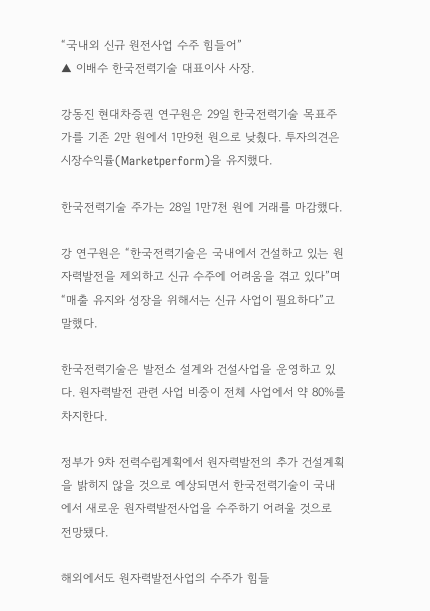“국내외 신규 원전사업 수주 힘들어”
▲ 이배수 한국전력기술 대표이사 사장.

강동진 현대차증권 연구원은 29일 한국전력기술 목표주가를 기존 2만 원에서 1만9천 원으로 낮췄다. 투자의견은 시장수익률(Marketperform)을 유지했다.

한국전력기술 주가는 28일 1만7천 원에 거래를 마감했다.

강 연구원은 “한국전력기술은 국내에서 건설하고 있는 원자력발전을 제외하고 신규 수주에 어려움을 겪고 있다”며 “매출 유지와 성장을 위해서는 신규 사업이 필요하다”고 말했다.

한국전력기술은 발전소 설계와 건설사업을 운영하고 있다. 원자력발전 관련 사업 비중이 전체 사업에서 약 80%를 차지한다.

정부가 9차 전력수립계획에서 원자력발전의 추가 건설계획을 밝히지 않을 것으로 예상되면서 한국전력기술이 국내에서 새로운 원자력발전사업을 수주하기 어려울 것으로 전망됐다.

해외에서도 원자력발전사업의 수주가 힘들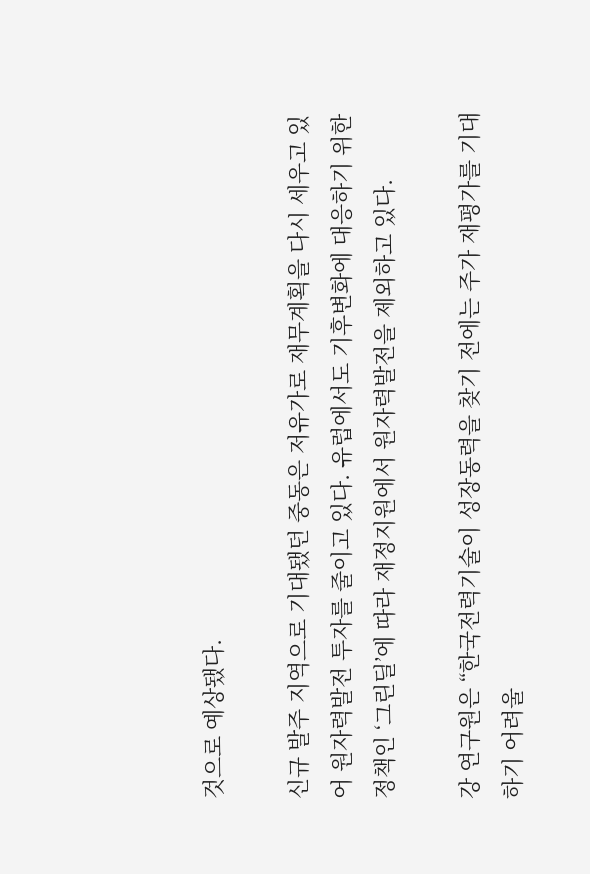것으로 예상됐다.

신규 발주 지역으로 기대됐던 중동은 저유가로 재무계획을 다시 세우고 있어 원자력발전 투자를 줄이고 있다. 유럽에서도 기후변화에 대응하기 위한 정책인 ‘그린딜’에 따라 재정지원에서 원자력발전을 제외하고 있다.

강 연구원은 “한국전력기술이 성장동력을 찾기 전에는 주가 재평가를 기대하기 어려울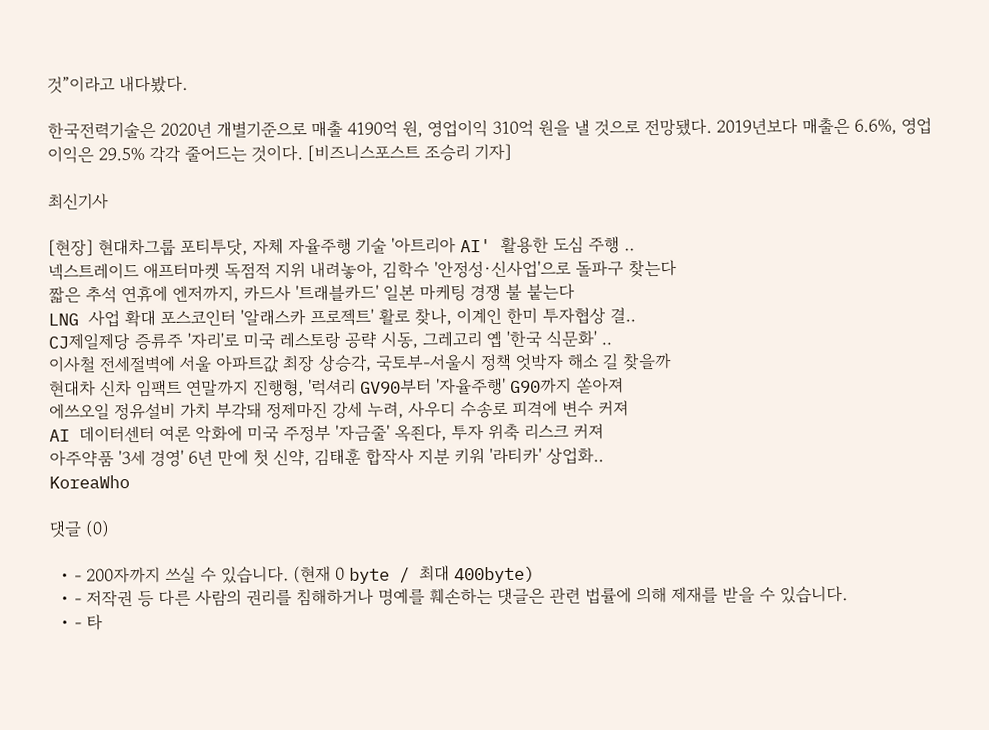것”이라고 내다봤다.

한국전력기술은 2020년 개별기준으로 매출 4190억 원, 영업이익 310억 원을 낼 것으로 전망됐다. 2019년보다 매출은 6.6%, 영업이익은 29.5% 각각 줄어드는 것이다. [비즈니스포스트 조승리 기자]

최신기사

[현장] 현대차그룹 포티투닷, 자체 자율주행 기술 '아트리아 AI' 활용한 도심 주행 ..
넥스트레이드 애프터마켓 독점적 지위 내려놓아, 김학수 '안정성·신사업'으로 돌파구 찾는다
짧은 추석 연휴에 엔저까지, 카드사 '트래블카드' 일본 마케팅 경쟁 불 붙는다
LNG 사업 확대 포스코인터 '알래스카 프로젝트' 활로 찾나, 이계인 한미 투자협상 결..
CJ제일제당 증류주 '자리'로 미국 레스토랑 공략 시동, 그레고리 옙 '한국 식문화' ..
이사철 전세절벽에 서울 아파트값 최장 상승각, 국토부-서울시 정책 엇박자 해소 길 찾을까
현대차 신차 임팩트 연말까지 진행형, '럭셔리 GV90부터 '자율주행' G90까지 쏟아져
에쓰오일 정유설비 가치 부각돼 정제마진 강세 누려, 사우디 수송로 피격에 변수 커져
AI 데이터센터 여론 악화에 미국 주정부 '자금줄' 옥죈다, 투자 위축 리스크 커져
아주약품 '3세 경영' 6년 만에 첫 신약, 김태훈 합작사 지분 키워 '라티카' 상업화..
KoreaWho

댓글 (0)

  • - 200자까지 쓰실 수 있습니다. (현재 0 byte / 최대 400byte)
  • - 저작권 등 다른 사람의 권리를 침해하거나 명예를 훼손하는 댓글은 관련 법률에 의해 제재를 받을 수 있습니다.
  • - 타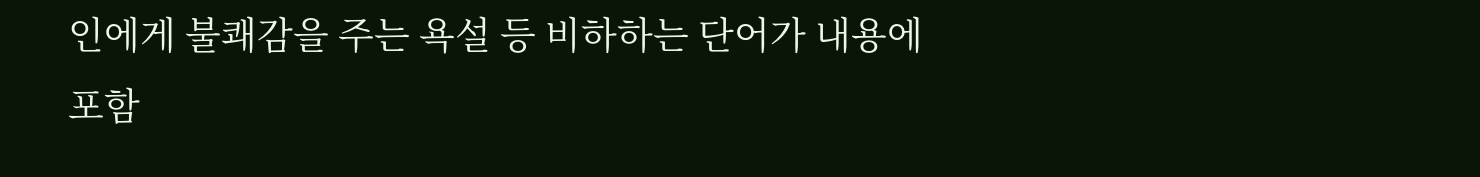인에게 불쾌감을 주는 욕설 등 비하하는 단어가 내용에 포함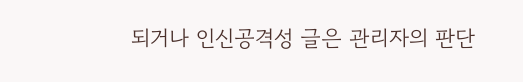되거나 인신공격성 글은 관리자의 판단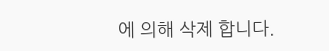에 의해 삭제 합니다.